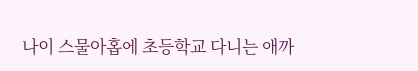나이 스물아홉에 초등학교 다니는 애까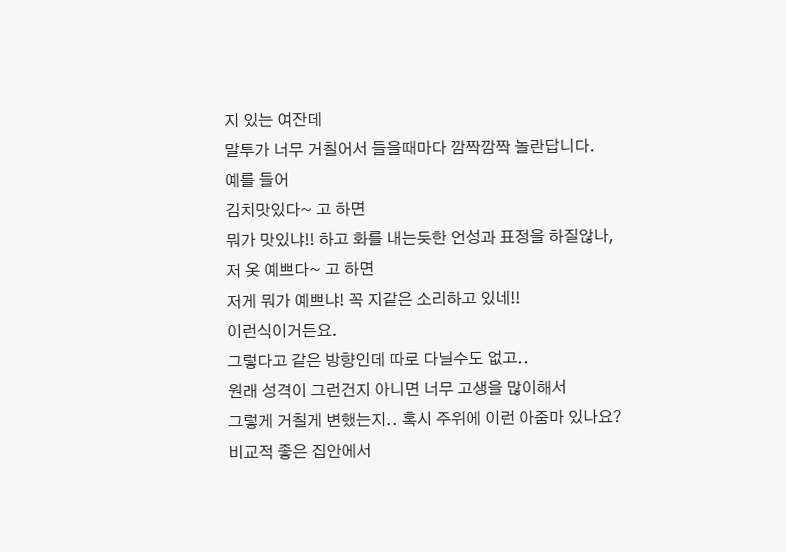지 있는 여잔데
말투가 너무 거칠어서 들을때마다 깜짝깜짝 놀란답니다.
예를 들어
김치맛있다~ 고 하면
뭐가 맛있냐!! 하고 화를 내는듯한 언성과 표정을 하질않나,
저 옷 예쁘다~ 고 하면
저게 뭐가 예쁘냐! 꼭 지같은 소리하고 있네!!
이런식이거든요.
그렇다고 같은 방향인데 따로 다닐수도 없고..
원래 성격이 그런건지 아니면 너무 고생을 많이해서
그렇게 거칠게 변했는지.. 혹시 주위에 이런 아줌마 있나요?
비교적 좋은 집안에서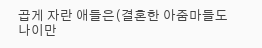곱게 자란 애들은(결혼한 아줌마들도
나이만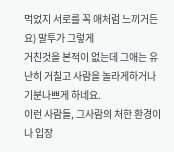먹었지 서로를 꼭 애처럼 느끼거든요) 말투가 그렇게
거친것을 본적이 없는데 그애는 유난히 거칠고 사람을 놀라게하거나
기분나쁘게 하네요.
이런 사람들, 그사람의 처한 환경이나 입장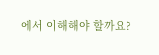에서 이해해야 할까요?